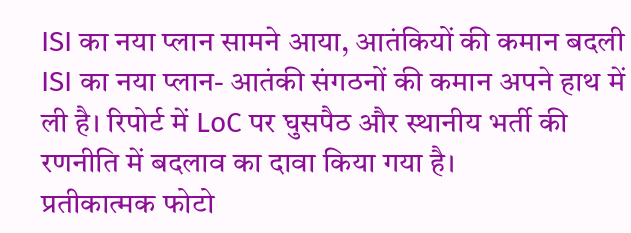ISI का नया प्लान सामने आया, आतंकियों की कमान बदली
ISI का नया प्लान- आतंकी संगठनों की कमान अपने हाथ में ली है। रिपोर्ट में LoC पर घुसपैठ और स्थानीय भर्ती की रणनीति में बदलाव का दावा किया गया है।
प्रतीकात्मक फोटो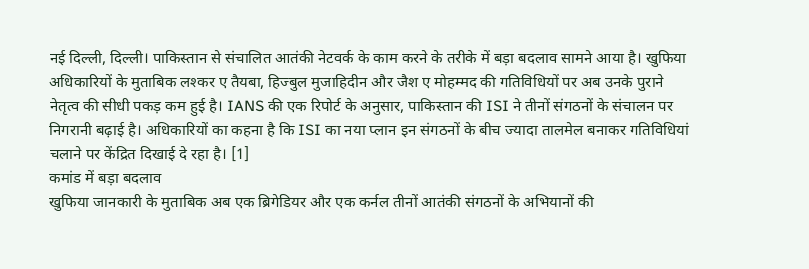नई दिल्ली, दिल्ली। पाकिस्तान से संचालित आतंकी नेटवर्क के काम करने के तरीके में बड़ा बदलाव सामने आया है। खुफिया अधिकारियों के मुताबिक लश्कर ए तैयबा, हिज्बुल मुजाहिदीन और जैश ए मोहम्मद की गतिविधियों पर अब उनके पुराने नेतृत्व की सीधी पकड़ कम हुई है। IANS की एक रिपोर्ट के अनुसार, पाकिस्तान की ISI ने तीनों संगठनों के संचालन पर निगरानी बढ़ाई है। अधिकारियों का कहना है कि ISI का नया प्लान इन संगठनों के बीच ज्यादा तालमेल बनाकर गतिविधियां चलाने पर केंद्रित दिखाई दे रहा है। [1]
कमांड में बड़ा बदलाव
खुफिया जानकारी के मुताबिक अब एक ब्रिगेडियर और एक कर्नल तीनों आतंकी संगठनों के अभियानों की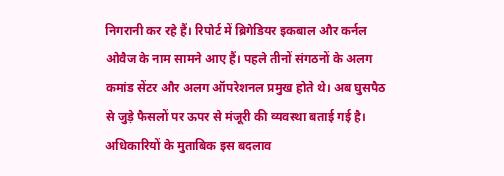निगरानी कर रहे हैं। रिपोर्ट में ब्रिगेडियर इकबाल और कर्नल ओवैज के नाम सामने आए हैं। पहले तीनों संगठनों के अलग कमांड सेंटर और अलग ऑपरेशनल प्रमुख होते थे। अब घुसपैठ से जुड़े फैसलों पर ऊपर से मंजूरी की व्यवस्था बताई गई है। अधिकारियों के मुताबिक इस बदलाव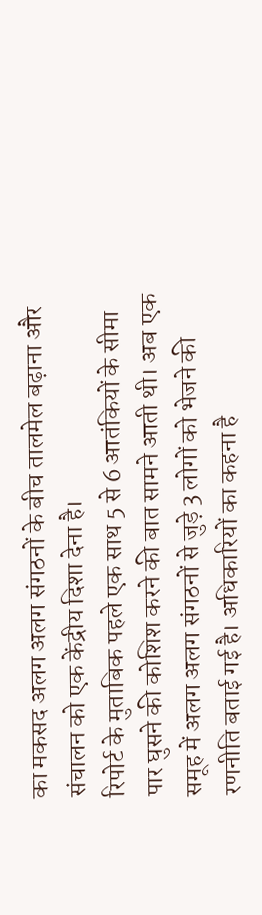का मकसद अलग अलग संगठनों के बीच तालमेल बढ़ाना और संचालन को एक केंद्रीय दिशा देना है।
रिपोर्ट के मुताबिक पहले एक साथ 5 से 6 आतंकियों के सीमा पार घुसने की कोशिश करने की बात सामने आती थी। अब एक समूह में अलग अलग संगठनों से जुड़े 3 लोगों को भेजने की रणनीति बताई गई है। अधिकारियों का कहना है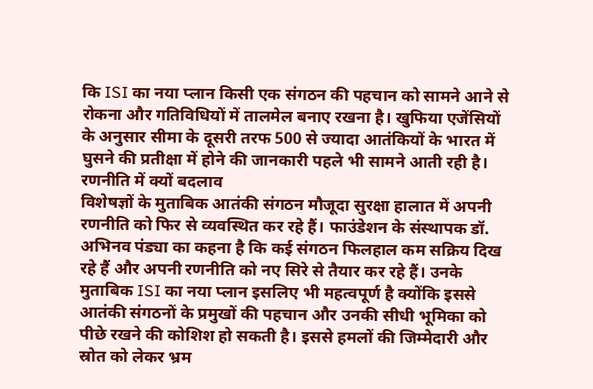कि ISI का नया प्लान किसी एक संगठन की पहचान को सामने आने से रोकना और गतिविधियों में तालमेल बनाए रखना है। खुफिया एजेंसियों के अनुसार सीमा के दूसरी तरफ 500 से ज्यादा आतंकियों के भारत में घुसने की प्रतीक्षा में होने की जानकारी पहले भी सामने आती रही है।
रणनीति में क्यों बदलाव
विशेषज्ञों के मुताबिक आतंकी संगठन मौजूदा सुरक्षा हालात में अपनी रणनीति को फिर से व्यवस्थित कर रहे हैं। फाउंडेशन के संस्थापक डॉ. अभिनव पंड्या का कहना है कि कई संगठन फिलहाल कम सक्रिय दिख रहे हैं और अपनी रणनीति को नए सिरे से तैयार कर रहे हैं। उनके मुताबिक ISI का नया प्लान इसलिए भी महत्वपूर्ण है क्योंकि इससे आतंकी संगठनों के प्रमुखों की पहचान और उनकी सीधी भूमिका को पीछे रखने की कोशिश हो सकती है। इससे हमलों की जिम्मेदारी और स्रोत को लेकर भ्रम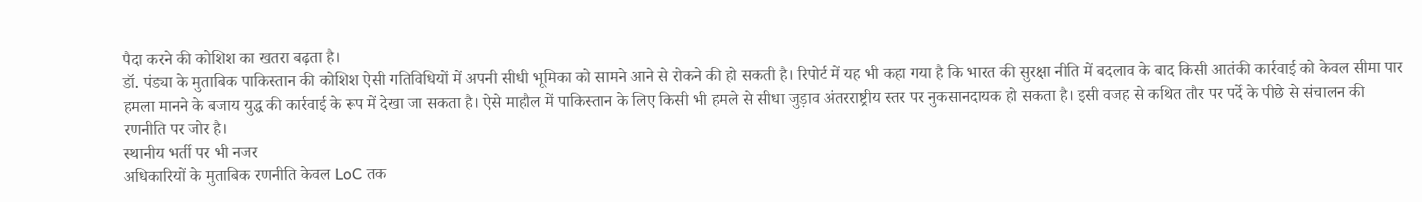पैदा करने की कोशिश का खतरा बढ़ता है।
डॉ. पंड्या के मुताबिक पाकिस्तान की कोशिश ऐसी गतिविधियों में अपनी सीधी भूमिका को सामने आने से रोकने की हो सकती है। रिपोर्ट में यह भी कहा गया है कि भारत की सुरक्षा नीति में बदलाव के बाद किसी आतंकी कार्रवाई को केवल सीमा पार हमला मानने के बजाय युद्ध की कार्रवाई के रूप में देखा जा सकता है। ऐसे माहौल में पाकिस्तान के लिए किसी भी हमले से सीधा जुड़ाव अंतरराष्ट्रीय स्तर पर नुकसानदायक हो सकता है। इसी वजह से कथित तौर पर पर्दे के पीछे से संचालन की रणनीति पर जोर है।
स्थानीय भर्ती पर भी नजर
अधिकारियों के मुताबिक रणनीति केवल LoC तक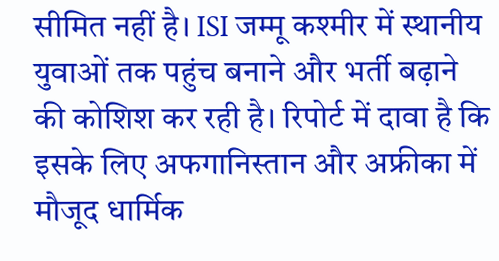सीमित नहीं है। ISI जम्मू कश्मीर में स्थानीय युवाओं तक पहुंच बनाने और भर्ती बढ़ाने की कोशिश कर रही है। रिपोर्ट में दावा है कि इसके लिए अफगानिस्तान और अफ्रीका में मौजूद धार्मिक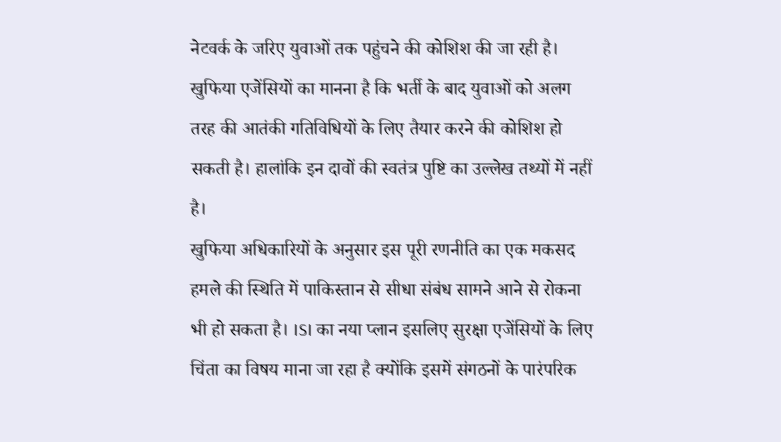नेटवर्क के जरिए युवाओं तक पहुंचने की कोशिश की जा रही है। खुफिया एजेंसियों का मानना है कि भर्ती के बाद युवाओं को अलग तरह की आतंकी गतिविधियों के लिए तैयार करने की कोशिश हो सकती है। हालांकि इन दावों की स्वतंत्र पुष्टि का उल्लेख तथ्यों में नहीं है।
खुफिया अधिकारियों के अनुसार इस पूरी रणनीति का एक मकसद हमले की स्थिति में पाकिस्तान से सीधा संबंध सामने आने से रोकना भी हो सकता है। ISI का नया प्लान इसलिए सुरक्षा एजेंसियों के लिए चिंता का विषय माना जा रहा है क्योंकि इसमें संगठनों के पारंपरिक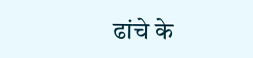ढांचे के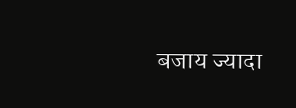बजाय ज्यादा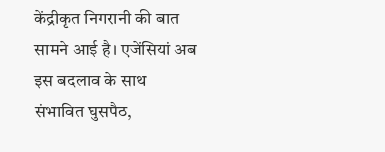केंद्रीकृत निगरानी की बात सामने आई है। एजेंसियां अब इस बदलाव के साथ संभावित घुसपैठ,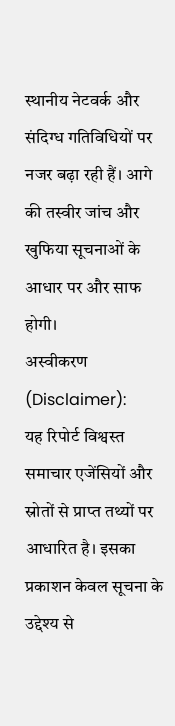स्थानीय नेटवर्क और संदिग्ध गतिविधियों पर नजर बढ़ा रही हैं। आगे की तस्वीर जांच और खुफिया सूचनाओं के आधार पर और साफ होगी।
अस्वीकरण (Disclaimer):
यह रिपोर्ट विश्वस्त समाचार एजेंसियों और स्रोतों से प्राप्त तथ्यों पर आधारित है। इसका प्रकाशन केवल सूचना के उद्देश्य से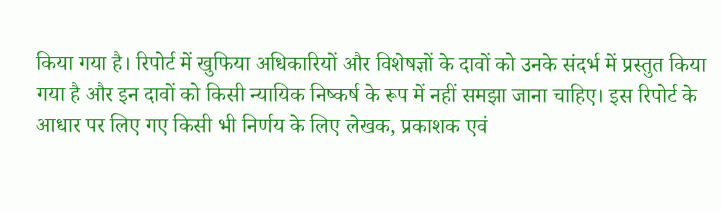किया गया है। रिपोर्ट में खुफिया अधिकारियों और विशेषज्ञों के दावों को उनके संदर्भ में प्रस्तुत किया गया है और इन दावों को किसी न्यायिक निष्कर्ष के रूप में नहीं समझा जाना चाहिए। इस रिपोर्ट के आधार पर लिए गए किसी भी निर्णय के लिए लेखक, प्रकाशक एवं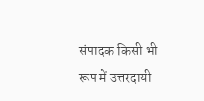संपादक किसी भी रूप में उत्तरदायी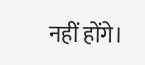नहीं होंगे।